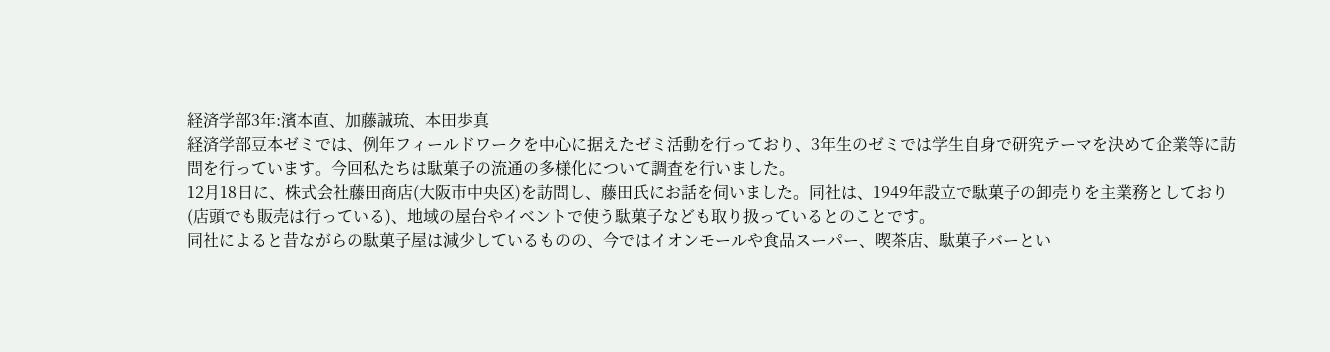経済学部3年:濱本直、加藤誠琉、本田歩真
経済学部豆本ゼミでは、例年フィールドワークを中心に据えたゼミ活動を行っており、3年生のゼミでは学生自身で研究テーマを決めて企業等に訪問を行っています。今回私たちは駄菓子の流通の多様化について調査を行いました。
12月18日に、株式会社藤田商店(大阪市中央区)を訪問し、藤田氏にお話を伺いました。同社は、1949年設立で駄菓子の卸売りを主業務としており(店頭でも販売は行っている)、地域の屋台やイベントで使う駄菓子なども取り扱っているとのことです。
同社によると昔ながらの駄菓子屋は減少しているものの、今ではイオンモールや食品スーパー、喫茶店、駄菓子バーとい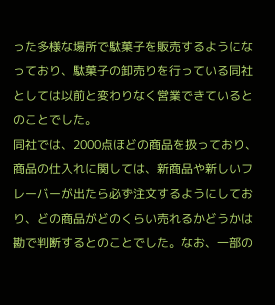った多様な場所で駄菓子を販売するようになっており、駄菓子の卸売りを行っている同社としては以前と変わりなく営業できているとのことでした。
同社では、2000点ほどの商品を扱っており、商品の仕入れに関しては、新商品や新しいフレーバーが出たら必ず注文するようにしており、どの商品がどのくらい売れるかどうかは勘で判断するとのことでした。なお、一部の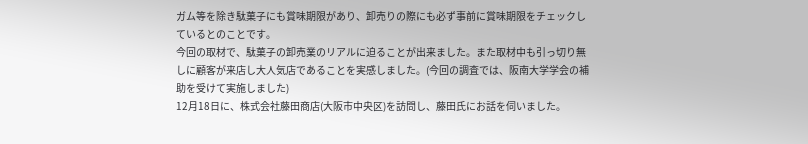ガム等を除き駄菓子にも賞味期限があり、卸売りの際にも必ず事前に賞味期限をチェックしているとのことです。
今回の取材で、駄菓子の卸売業のリアルに迫ることが出来ました。また取材中も引っ切り無しに顧客が来店し大人気店であることを実感しました。(今回の調査では、阪南大学学会の補助を受けて実施しました)
12月18日に、株式会社藤田商店(大阪市中央区)を訪問し、藤田氏にお話を伺いました。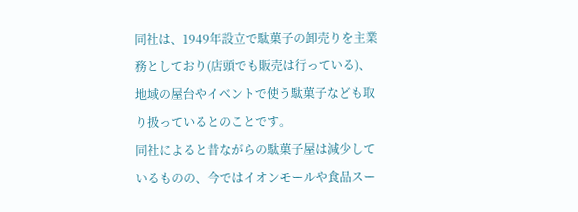同社は、1949年設立で駄菓子の卸売りを主業務としており(店頭でも販売は行っている)、地域の屋台やイベントで使う駄菓子なども取り扱っているとのことです。
同社によると昔ながらの駄菓子屋は減少しているものの、今ではイオンモールや食品スー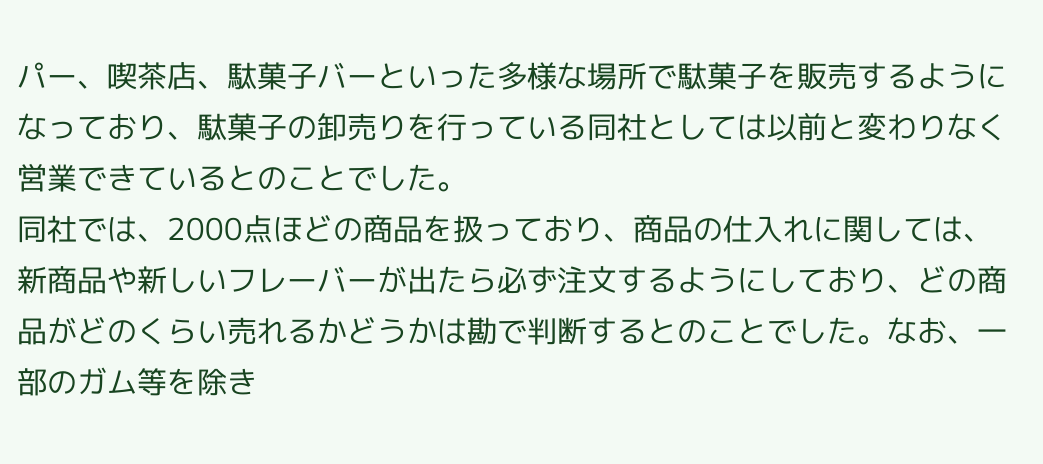パー、喫茶店、駄菓子バーといった多様な場所で駄菓子を販売するようになっており、駄菓子の卸売りを行っている同社としては以前と変わりなく営業できているとのことでした。
同社では、2000点ほどの商品を扱っており、商品の仕入れに関しては、新商品や新しいフレーバーが出たら必ず注文するようにしており、どの商品がどのくらい売れるかどうかは勘で判断するとのことでした。なお、一部のガム等を除き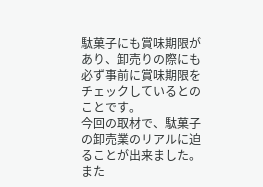駄菓子にも賞味期限があり、卸売りの際にも必ず事前に賞味期限をチェックしているとのことです。
今回の取材で、駄菓子の卸売業のリアルに迫ることが出来ました。また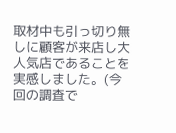取材中も引っ切り無しに顧客が来店し大人気店であることを実感しました。(今回の調査で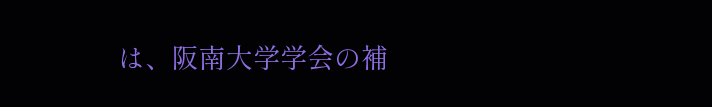は、阪南大学学会の補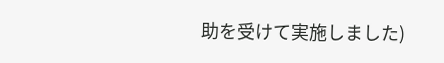助を受けて実施しました)